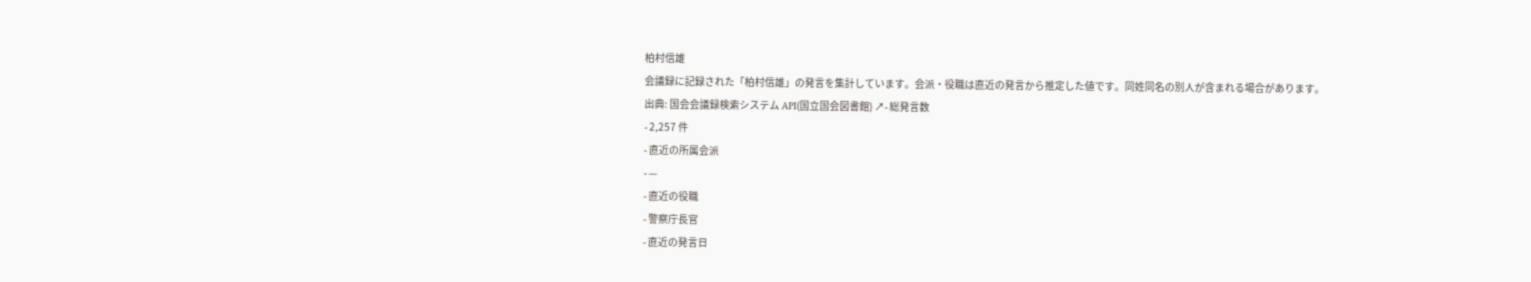柏村信雄
会議録に記録された「柏村信雄」の発言を集計しています。会派・役職は直近の発言から推定した値です。同姓同名の別人が含まれる場合があります。
出典: 国会会議録検索システム API(国立国会図書館) ↗- 総発言数
- 2,257 件
- 直近の所属会派
- —
- 直近の役職
- 警察庁長官
- 直近の発言日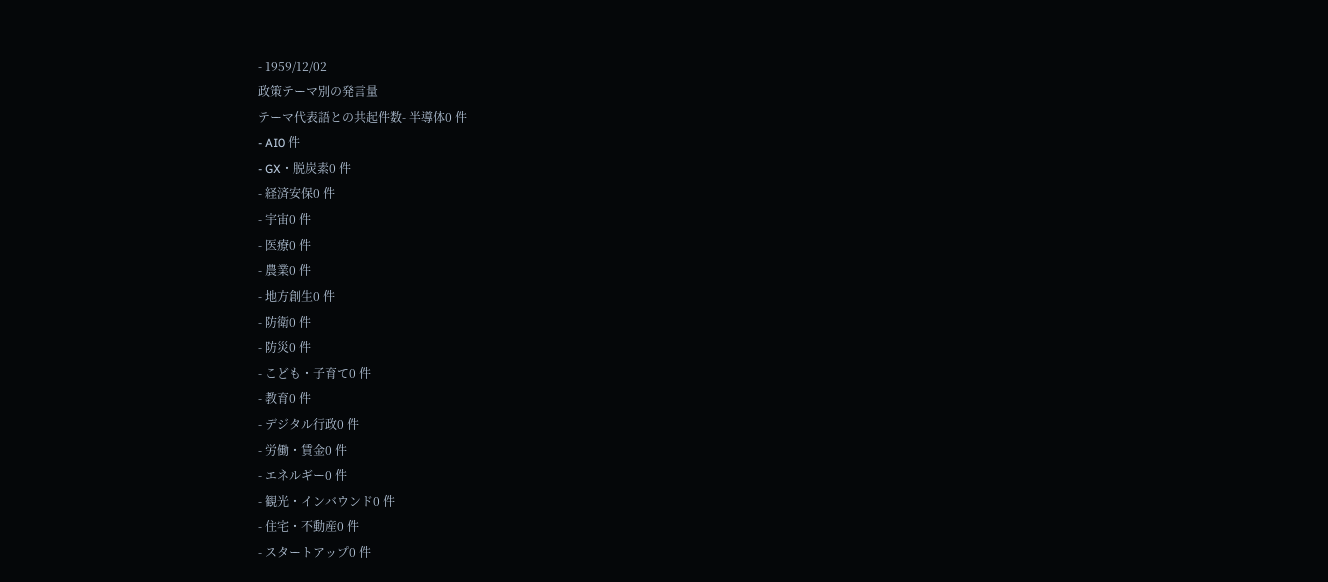- 1959/12/02
政策テーマ別の発言量
テーマ代表語との共起件数- 半導体0 件
- AI0 件
- GX・脱炭素0 件
- 経済安保0 件
- 宇宙0 件
- 医療0 件
- 農業0 件
- 地方創生0 件
- 防衛0 件
- 防災0 件
- こども・子育て0 件
- 教育0 件
- デジタル行政0 件
- 労働・賃金0 件
- エネルギー0 件
- 観光・インバウンド0 件
- 住宅・不動産0 件
- スタートアップ0 件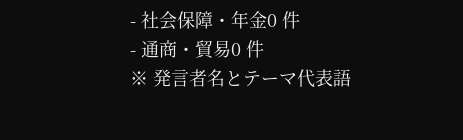- 社会保障・年金0 件
- 通商・貿易0 件
※ 発言者名とテーマ代表語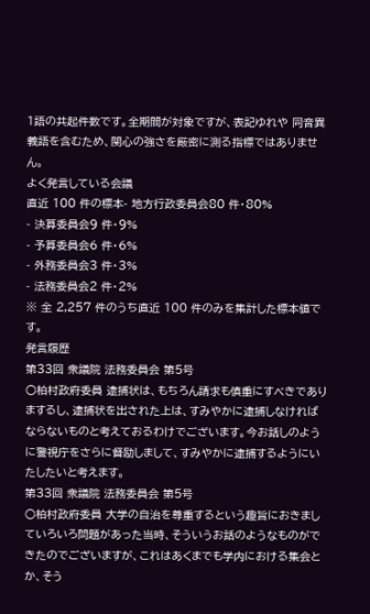1語の共起件数です。全期間が対象ですが、表記ゆれや 同音異義語を含むため、関心の強さを厳密に測る指標ではありません。
よく発言している会議
直近 100 件の標本- 地方行政委員会80 件・80%
- 決算委員会9 件・9%
- 予算委員会6 件・6%
- 外務委員会3 件・3%
- 法務委員会2 件・2%
※ 全 2,257 件のうち直近 100 件のみを集計した標本値です。
発言履歴
第33回 衆議院 法務委員会 第5号
○柏村政府委員 逮捕状は、もちろん請求も慎重にすべきでありまするし、逮捕状を出された上は、すみやかに逮捕しなければならないものと考えておるわけでございます。今お話しのように警視庁をさらに督励しまして、すみやかに逮捕するようにいたしたいと考えます。
第33回 衆議院 法務委員会 第5号
○柏村政府委員 大学の自治を尊重するという趣旨におきましていろいろ問題があった当時、そういうお話のようなものができたのでございますが、これはあくまでも学内における集会とか、そう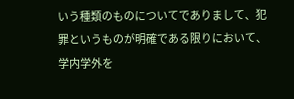いう種類のものについてでありまして、犯罪というものが明確である限りにおいて、学内学外を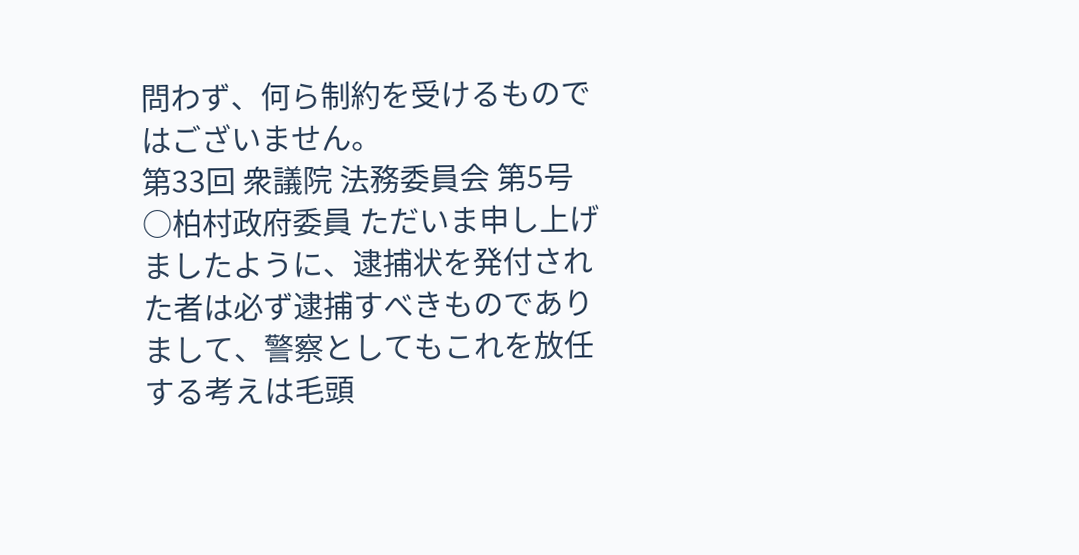問わず、何ら制約を受けるものではございません。
第33回 衆議院 法務委員会 第5号
○柏村政府委員 ただいま申し上げましたように、逮捕状を発付された者は必ず逮捕すべきものでありまして、警察としてもこれを放任する考えは毛頭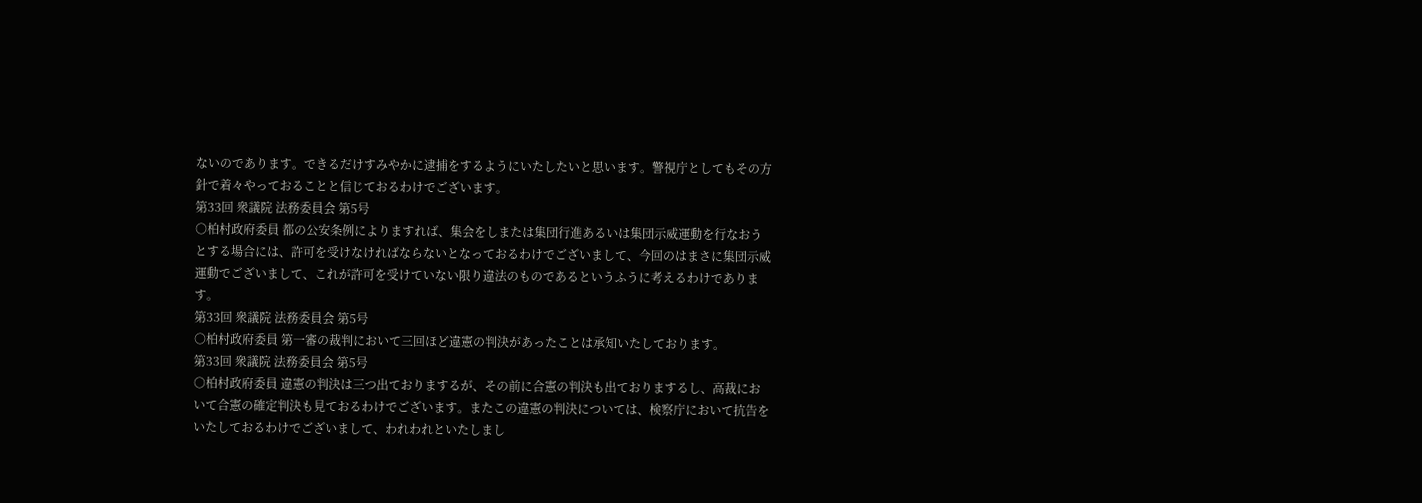ないのであります。できるだけすみやかに逮捕をするようにいたしたいと思います。警視庁としてもその方針で着々やっておることと信じておるわけでございます。
第33回 衆議院 法務委員会 第5号
○柏村政府委員 都の公安条例によりますれば、集会をしまたは集団行進あるいは集団示威運動を行なおうとする場合には、許可を受けなければならないとなっておるわけでございまして、今回のはまさに集団示威運動でございまして、これが許可を受けていない限り違法のものであるというふうに考えるわけであります。
第33回 衆議院 法務委員会 第5号
○柏村政府委員 第一審の裁判において三回ほど違憲の判決があったことは承知いたしております。
第33回 衆議院 法務委員会 第5号
○柏村政府委員 違憲の判決は三つ出ておりまするが、その前に合憲の判決も出ておりまするし、高裁において合憲の確定判決も見ておるわけでございます。またこの違憲の判決については、検察庁において抗告をいたしておるわけでございまして、われわれといたしまし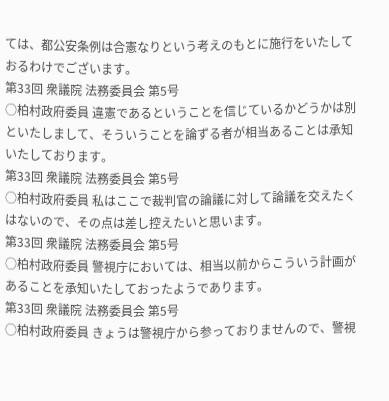ては、都公安条例は合憲なりという考えのもとに施行をいたしておるわけでございます。
第33回 衆議院 法務委員会 第5号
○柏村政府委員 違憲であるということを信じているかどうかは別といたしまして、そういうことを論ずる者が相当あることは承知いたしております。
第33回 衆議院 法務委員会 第5号
○柏村政府委員 私はここで裁判官の論議に対して論議を交えたくはないので、その点は差し控えたいと思います。
第33回 衆議院 法務委員会 第5号
○柏村政府委員 警視庁においては、相当以前からこういう計画があることを承知いたしておったようであります。
第33回 衆議院 法務委員会 第5号
○柏村政府委員 きょうは警視庁から参っておりませんので、警視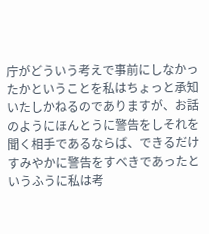庁がどういう考えで事前にしなかったかということを私はちょっと承知いたしかねるのでありますが、お話のようにほんとうに警告をしそれを聞く相手であるならば、できるだけすみやかに警告をすべきであったというふうに私は考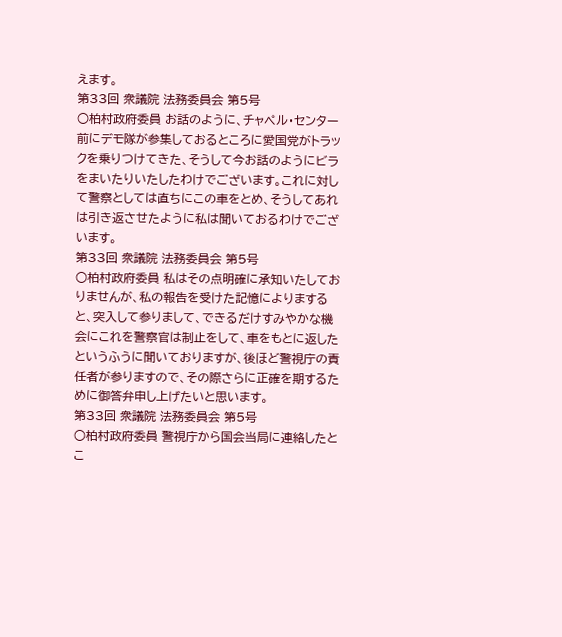えます。
第33回 衆議院 法務委員会 第5号
○柏村政府委員 お話のように、チャペル・センター前にデモ隊が参集しておるところに愛国党がトラックを乗りつけてきた、そうして今お話のようにビラをまいたりいたしたわけでございます。これに対して警察としては直ちにこの車をとめ、そうしてあれは引き返させたように私は聞いておるわけでございます。
第33回 衆議院 法務委員会 第5号
○柏村政府委員 私はその点明確に承知いたしておりませんが、私の報告を受けた記憶によりますると、突入して参りまして、できるだけすみやかな機会にこれを警察官は制止をして、車をもとに返したというふうに聞いておりますが、後ほど警視庁の責任者が参りますので、その際さらに正確を期するために御答弁申し上げたいと思います。
第33回 衆議院 法務委員会 第5号
○柏村政府委員 警視庁から国会当局に連絡したとこ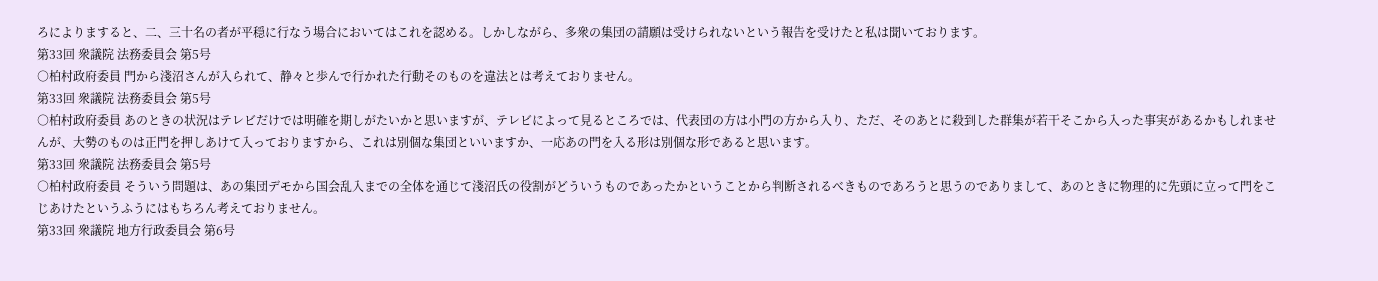ろによりますると、二、三十名の者が平穏に行なう場合においてはこれを認める。しかしながら、多衆の集団の請願は受けられないという報告を受けたと私は聞いております。
第33回 衆議院 法務委員会 第5号
○柏村政府委員 門から淺沼さんが入られて、静々と歩んで行かれた行動そのものを違法とは考えておりません。
第33回 衆議院 法務委員会 第5号
○柏村政府委員 あのときの状況はテレビだけでは明確を期しがたいかと思いますが、テレビによって見るところでは、代表団の方は小門の方から入り、ただ、そのあとに殺到した群集が若干そこから入った事実があるかもしれませんが、大勢のものは正門を押しあけて入っておりますから、これは別個な集団といいますか、一応あの門を入る形は別個な形であると思います。
第33回 衆議院 法務委員会 第5号
○柏村政府委員 そういう問題は、あの集団デモから国会乱入までの全体を通じて淺沼氏の役割がどういうものであったかということから判断されるべきものであろうと思うのでありまして、あのときに物理的に先頭に立って門をこじあけたというふうにはもちろん考えておりません。
第33回 衆議院 地方行政委員会 第6号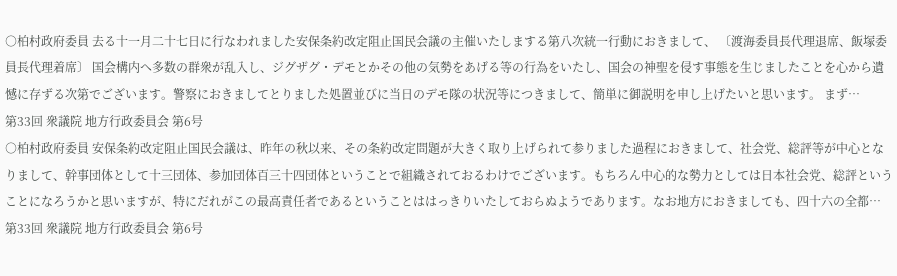○柏村政府委員 去る十一月二十七日に行なわれました安保条約改定阻止国民会議の主催いたしまする第八次統一行動におきまして、 〔渡海委員長代理退席、飯塚委員長代理着席〕 国会構内へ多数の群衆が乱入し、ジグザグ・デモとかその他の気勢をあげる等の行為をいたし、国会の神聖を侵す事態を生じましたことを心から遺憾に存ずる次第でございます。警察におきましてとりました処置並びに当日のデモ隊の状況等につきまして、簡単に御説明を申し上げたいと思います。 まず…
第33回 衆議院 地方行政委員会 第6号
○柏村政府委員 安保条約改定阻止国民会議は、昨年の秋以来、その条約改定問題が大きく取り上げられて参りました過程におきまして、社会党、総評等が中心となりまして、幹事団体として十三団体、参加団体百三十四団体ということで組織されておるわけでございます。もちろん中心的な勢力としては日本社会党、総評ということになろうかと思いますが、特にだれがこの最高責任者であるということははっきりいたしておらぬようであります。なお地方におきましても、四十六の全都…
第33回 衆議院 地方行政委員会 第6号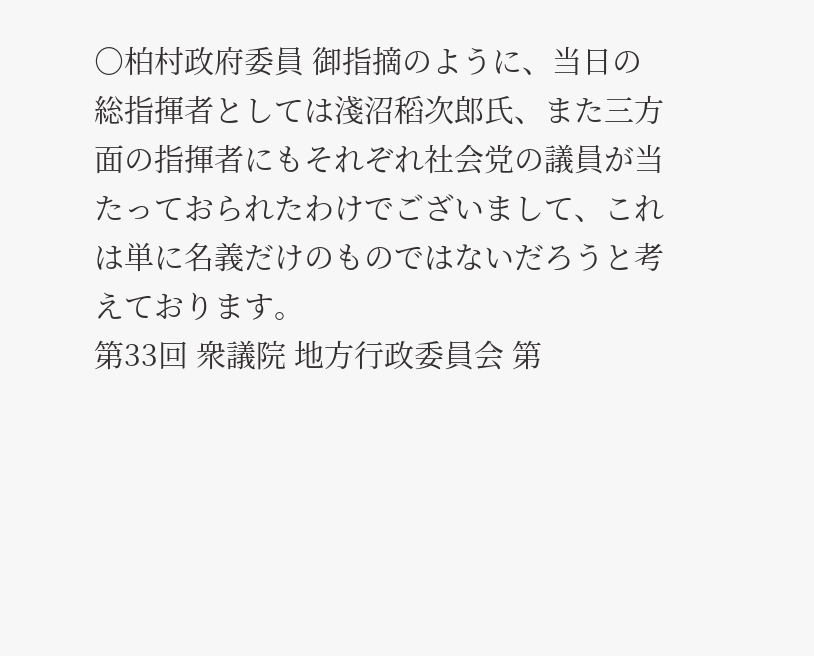○柏村政府委員 御指摘のように、当日の総指揮者としては淺沼稻次郎氏、また三方面の指揮者にもそれぞれ社会党の議員が当たっておられたわけでございまして、これは単に名義だけのものではないだろうと考えております。
第33回 衆議院 地方行政委員会 第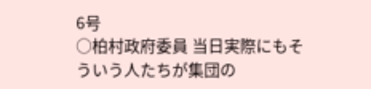6号
○柏村政府委員 当日実際にもそういう人たちが集団の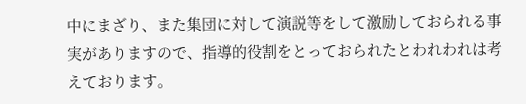中にまざり、また集団に対して演説等をして激励しておられる事実がありますので、指導的役割をとっておられたとわれわれは考えております。